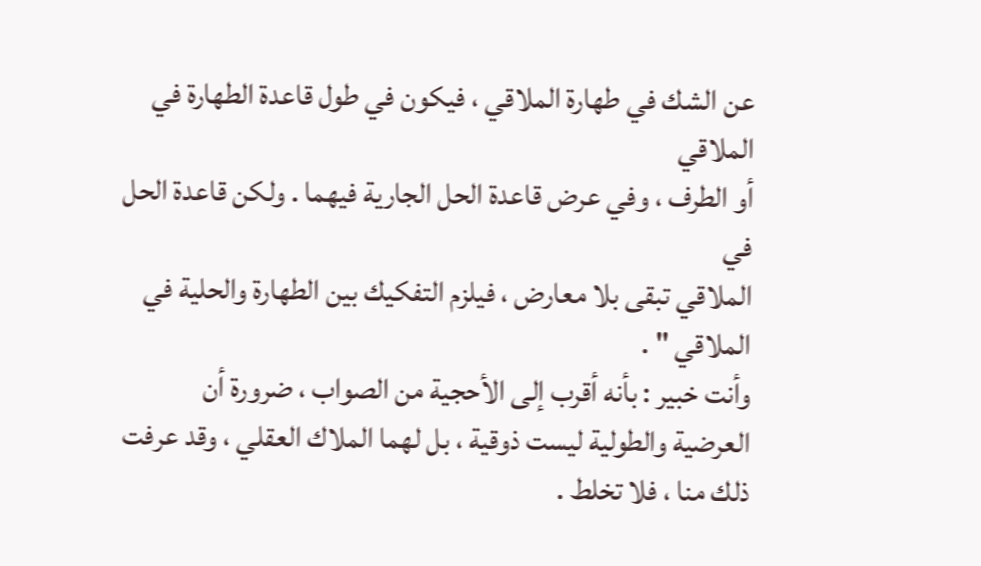عن الشك في طهارة الملاقي ، فيكون في طول قاعدة الطهارة في الملاقي
أو الطرف ، وفي عرض قاعدة الحل الجارية فيهما . ولكن قاعدة الحل في
الملاقي تبقى بلا معارض ، فيلزم التفكيك بين الطهارة والحلية في
الملاقي " .
وأنت خبير : بأنه أقرب إلى الأحجية من الصواب ، ضرورة أن
العرضية والطولية ليست ذوقية ، بل لهما الملاك العقلي ، وقد عرفت
ذلك منا ، فلا تخلط .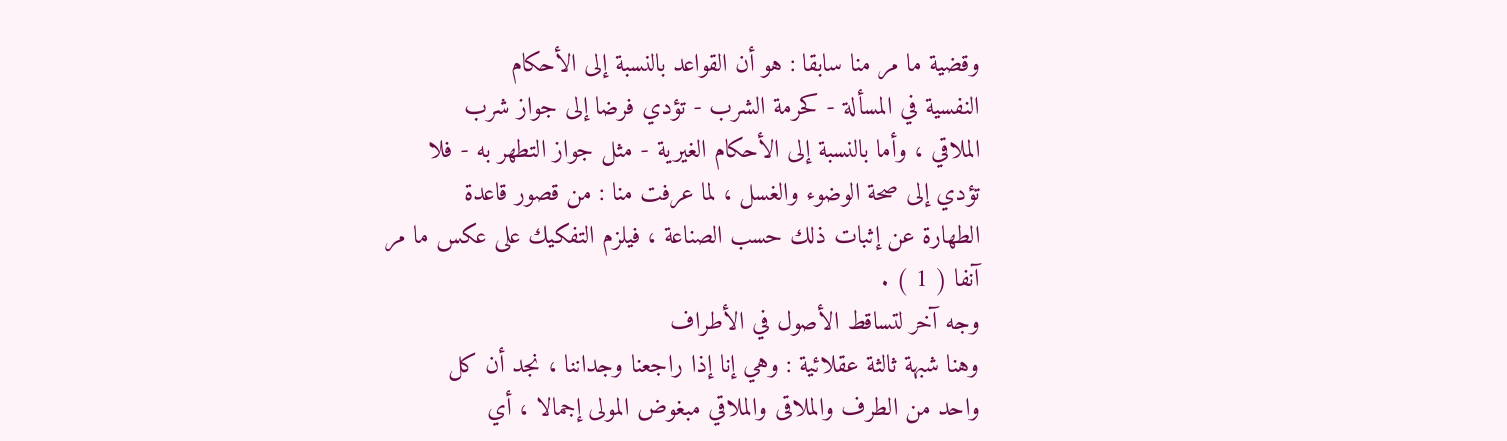وقضية ما مر منا سابقا : هو أن القواعد بالنسبة إلى الأحكام
النفسية في المسألة - كحرمة الشرب - تؤدي فرضا إلى جواز شرب
الملاقي ، وأما بالنسبة إلى الأحكام الغيرية - مثل جواز التطهر به - فلا
تؤدي إلى صحة الوضوء والغسل ، لما عرفت منا : من قصور قاعدة
الطهارة عن إثبات ذلك حسب الصناعة ، فيلزم التفكيك على عكس ما مر
آنفا ( 1 ) .
وجه آخر لتساقط الأصول في الأطراف
وهنا شبهة ثالثة عقلائية : وهي إنا إذا راجعنا وجداننا ، نجد أن كل
واحد من الطرف والملاقى والملاقي مبغوض المولى إجمالا ، أي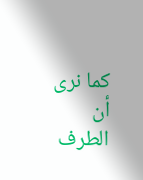كما نرى
أن الطرف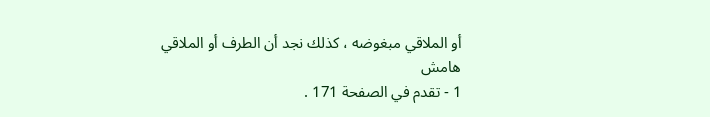أو الملاقي مبغوضه ، كذلك نجد أن الطرف أو الملاقي
هامش
1 - تقدم في الصفحة 171 .